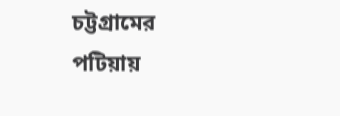চট্টগ্রামের পটিয়ায়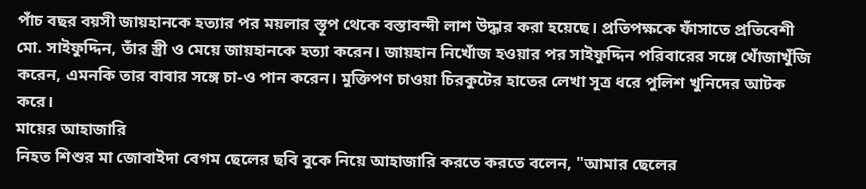পাঁচ বছর বয়সী জায়হানকে হত্যার পর ময়লার স্তূপ থেকে বস্তাবন্দী লাশ উদ্ধার করা হয়েছে। প্রতিপক্ষকে ফাঁসাতে প্রতিবেশী মো. সাইফুদ্দিন, তাঁর স্ত্রী ও মেয়ে জায়হানকে হত্যা করেন। জায়হান নিখোঁজ হওয়ার পর সাইফুদ্দিন পরিবারের সঙ্গে খোঁজাখুঁজি করেন, এমনকি তার বাবার সঙ্গে চা-ও পান করেন। মুক্তিপণ চাওয়া চিরকুটের হাতের লেখা সূত্র ধরে পুলিশ খুনিদের আটক করে।
মায়ের আহাজারি
নিহত শিশুর মা জোবাইদা বেগম ছেলের ছবি বুকে নিয়ে আহাজারি করতে করতে বলেন, "আমার ছেলের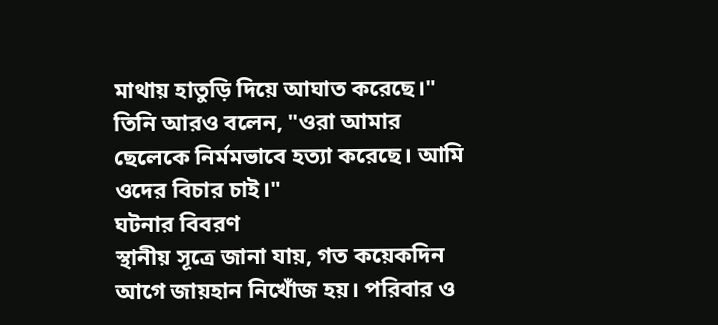মাথায় হাতুড়ি দিয়ে আঘাত করেছে।" তিনি আরও বলেন, "ওরা আমার ছেলেকে নির্মমভাবে হত্যা করেছে। আমি ওদের বিচার চাই।"
ঘটনার বিবরণ
স্থানীয় সূত্রে জানা যায়, গত কয়েকদিন আগে জায়হান নিখোঁজ হয়। পরিবার ও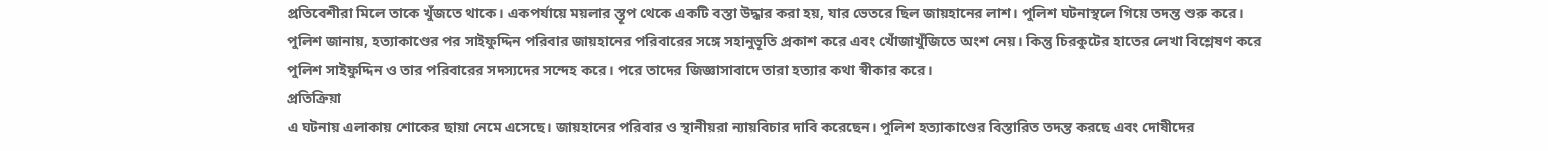প্রতিবেশীরা মিলে তাকে খুঁজতে থাকে। একপর্যায়ে ময়লার স্তূপ থেকে একটি বস্তা উদ্ধার করা হয়, যার ভেতরে ছিল জায়হানের লাশ। পুলিশ ঘটনাস্থলে গিয়ে তদন্ত শুরু করে।
পুলিশ জানায়, হত্যাকাণ্ডের পর সাইফুদ্দিন পরিবার জায়হানের পরিবারের সঙ্গে সহানুভূতি প্রকাশ করে এবং খোঁজাখুঁজিতে অংশ নেয়। কিন্তু চিরকুটের হাতের লেখা বিশ্লেষণ করে পুলিশ সাইফুদ্দিন ও তার পরিবারের সদস্যদের সন্দেহ করে। পরে তাদের জিজ্ঞাসাবাদে তারা হত্যার কথা স্বীকার করে।
প্রতিক্রিয়া
এ ঘটনায় এলাকায় শোকের ছায়া নেমে এসেছে। জায়হানের পরিবার ও স্থানীয়রা ন্যায়বিচার দাবি করেছেন। পুলিশ হত্যাকাণ্ডের বিস্তারিত তদন্ত করছে এবং দোষীদের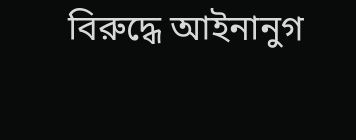বিরুদ্ধে আইনানুগ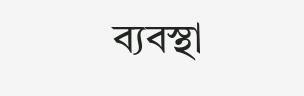ব্যবস্থা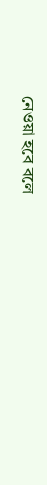নেওয়া হবে বলে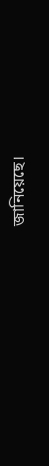জানিয়েছে।